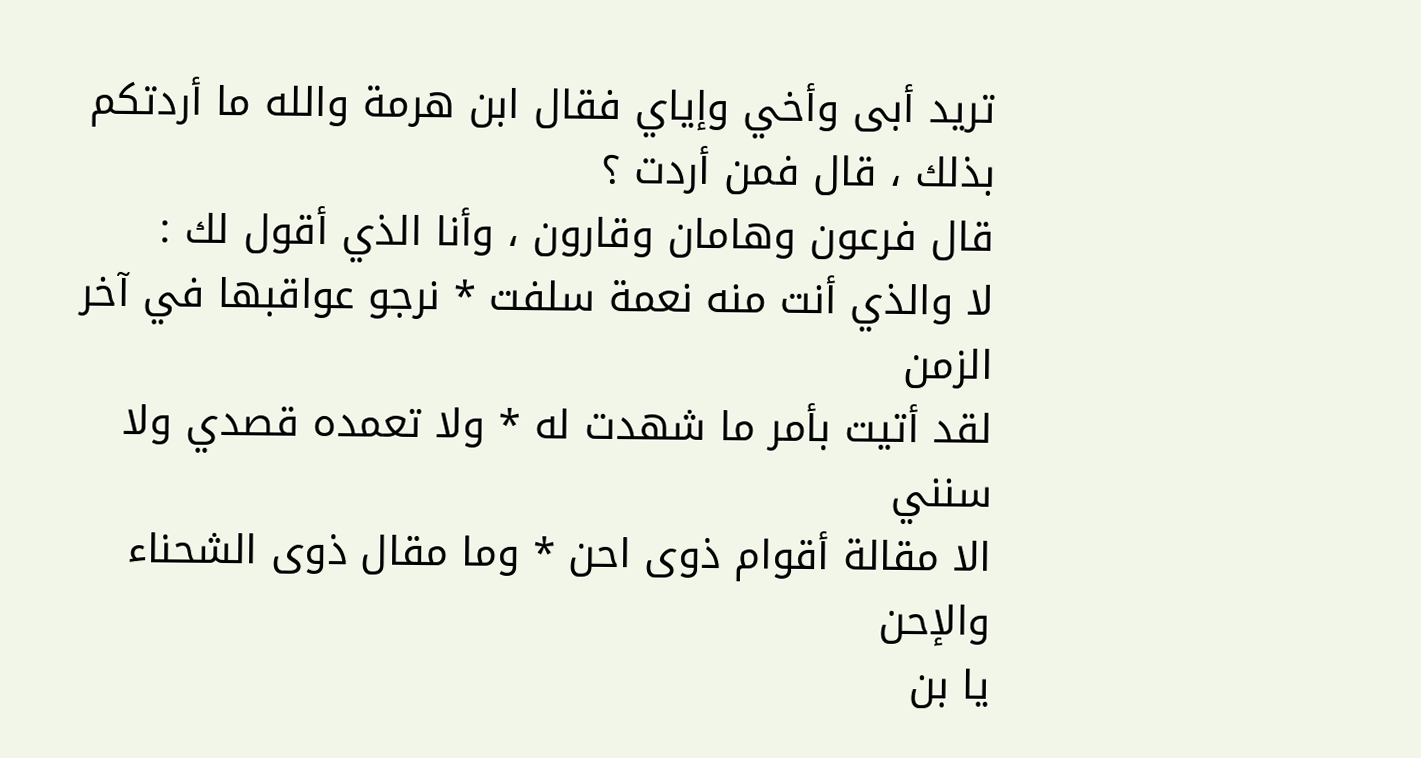تريد أبى وأخي وإياي فقال ابن هرمة والله ما أردتكم بذلك ، قال فمن أردت ؟
قال فرعون وهامان وقارون ، وأنا الذي أقول لك :
لا والذي أنت منه نعمة سلفت * نرجو عواقبها في آخر الزمن
لقد أتيت بأمر ما شهدت له * ولا تعمده قصدي ولا سنني
الا مقالة أقوام ذوى احن * وما مقال ذوى الشحناء والإحن
يا بن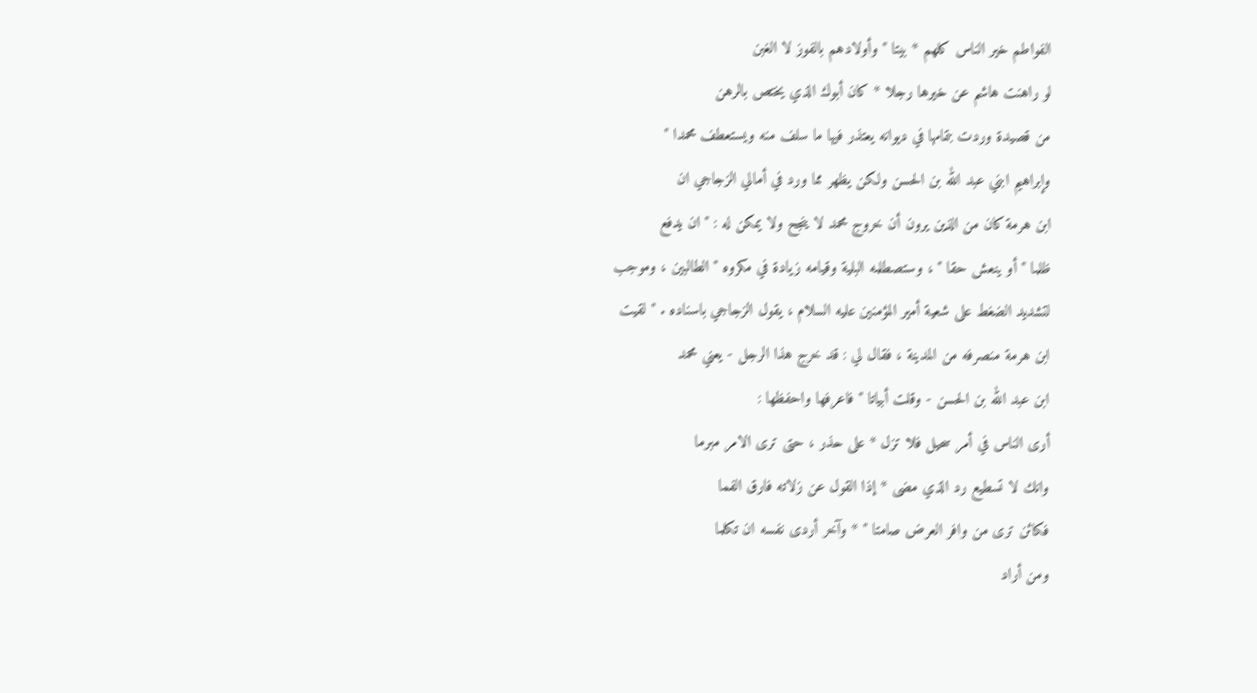الفواطم خير الناس كلهم * بيتا " وأولادهم بالفوز لا الغبن
لو راهنت هاشم عن خيرها رجلا * كان أبوك الذي يختص بالرهن
من قصيدة وردت بتمامها في ديوانه يعتذر فيها ما سلف منه ويستعطف محمدا "
وإبراهيم ابني عبد الله بن الحسن ولكن يظهر مما ورد في أمالي الزجاجي ان
ابن هرمة كان من الذين يرون أن خروج محمد لا ينجح ولا يمكن له : " ان يدفع
ظلما " أو ينعش حقا " ، وستصطلمه البلية وقيامه زيادة في مكروه " الطالبين ، وموجب
لتشديد الضغط على شعية أمير المؤمنين عليه السلام ، يقول الزجاجي باسناده . " لقيت
ابن هرمة منصرفه من المدينة ، فقال لي : قد خرج هذا الرجل - يعني محمد
ابن عبد الله بن الحسن - وقلت أبياتا " فاعرفها واحفظها :
أرى الناس في أمر سحيل فلا تزل * على حذر ، حتى ترى الامر مبرما
وانك لا تسطيع رد الذي مضى * إذا القول عن زلاته فارق الفما
فكائن ترى من وافر العرض صامتا " * وآخر أردى نفسه ان تكلما
ومن أراد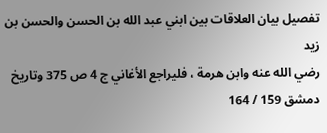تفصيل بيان العلاقات بين ابني عبد الله بن الحسن والحسن بن زيد
رضي الله عنه وابن هرمة ، فليراجع الأغاني ج 4 ص 375 وتاريخ دمشق 159 / 164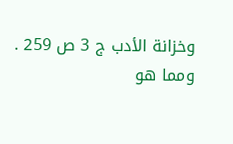وخزانة الأدب ج 3 ص 259 .
ومما هو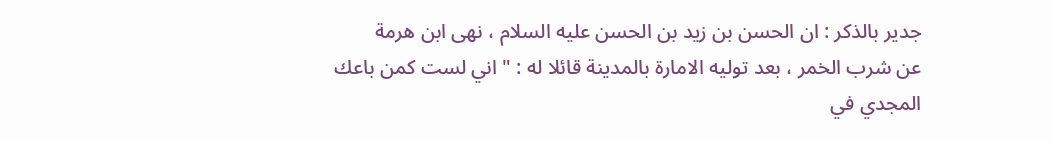جدير بالذكر : ان الحسن بن زيد بن الحسن عليه السلام ، نهى ابن هرمة
عن شرب الخمر ، بعد توليه الامارة بالمدينة قائلا له : " اني لست كمن باعك
المجدي في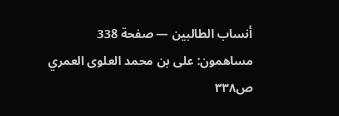أنساب الطالبين — صفحة 338
مساهمون: على بن محمد العلوى العمري
ص٣٣٨